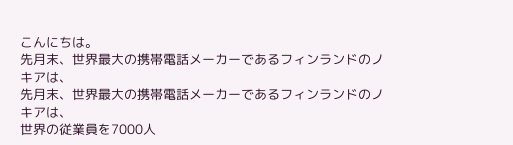こんにちは。
先月末、世界最大の携帯電話メーカーであるフィンランドのノキアは、
先月末、世界最大の携帯電話メーカーであるフィンランドのノキアは、
世界の従業員を7000人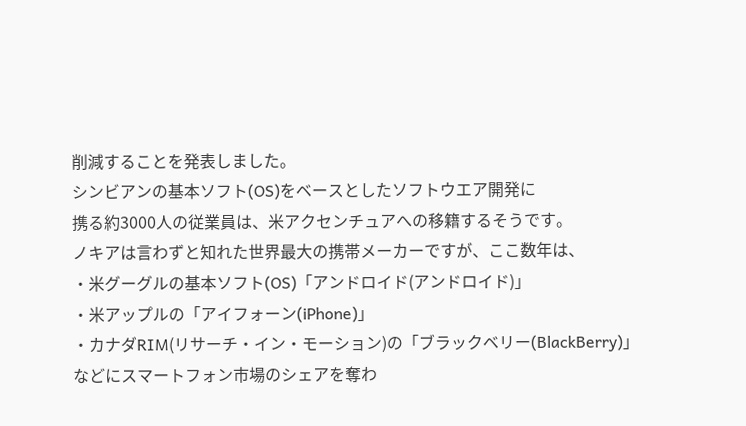削減することを発表しました。
シンビアンの基本ソフト(OS)をベースとしたソフトウエア開発に
携る約3000人の従業員は、米アクセンチュアへの移籍するそうです。
ノキアは言わずと知れた世界最大の携帯メーカーですが、ここ数年は、
・米グーグルの基本ソフト(OS)「アンドロイド(アンドロイド)」
・米アップルの「アイフォーン(iPhone)」
・カナダRIM(リサーチ・イン・モーション)の「ブラックベリー(BlackBerry)」
などにスマートフォン市場のシェアを奪わ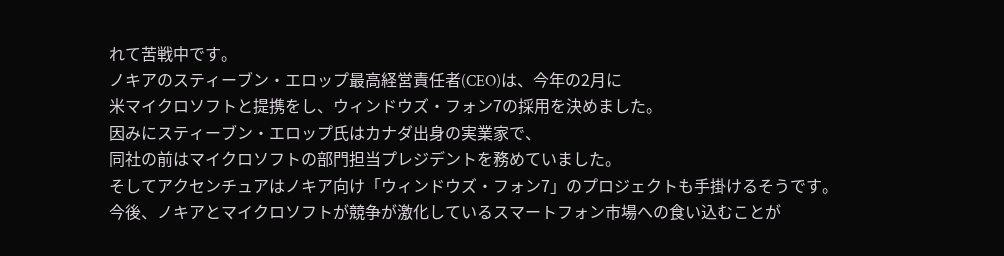れて苦戦中です。
ノキアのスティーブン・エロップ最高経営責任者(CEO)は、今年の2月に
米マイクロソフトと提携をし、ウィンドウズ・フォン7の採用を決めました。
因みにスティーブン・エロップ氏はカナダ出身の実業家で、
同社の前はマイクロソフトの部門担当プレジデントを務めていました。
そしてアクセンチュアはノキア向け「ウィンドウズ・フォン7」のプロジェクトも手掛けるそうです。
今後、ノキアとマイクロソフトが競争が激化しているスマートフォン市場への食い込むことが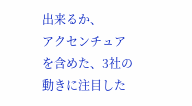出来るか、
アクセンチュアを含めた、3社の動きに注目した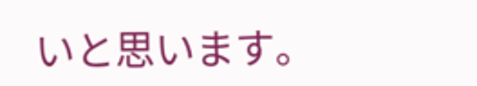いと思います。